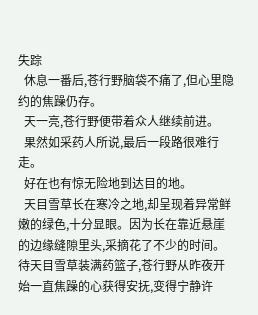失踪
  休息一番后,苍行野脑袋不痛了,但心里隐约的焦躁仍存。
  天一亮,苍行野便带着众人继续前进。
  果然如采药人所说,最后一段路很难行走。
  好在也有惊无险地到达目的地。
  天目雪草长在寒冷之地,却呈现着异常鲜嫩的绿色,十分显眼。因为长在靠近悬崖的边缘缝隙里头,采摘花了不少的时间。待天目雪草装满药篮子,苍行野从昨夜开始一直焦躁的心获得安抚,变得宁静许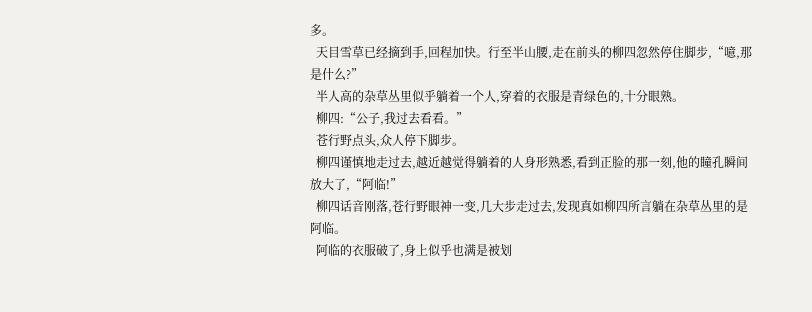多。
  天目雪草已经摘到手,回程加快。行至半山腰,走在前头的柳四忽然停住脚步,“噫,那是什么?”
  半人高的杂草丛里似乎躺着一个人,穿着的衣服是青绿色的,十分眼熟。
  柳四:“公子,我过去看看。”
  苍行野点头,众人停下脚步。
  柳四谨慎地走过去,越近越觉得躺着的人身形熟悉,看到正脸的那一刻,他的瞳孔瞬间放大了,“阿临!”
  柳四话音刚落,苍行野眼神一变,几大步走过去,发现真如柳四所言躺在杂草丛里的是阿临。
  阿临的衣服破了,身上似乎也满是被划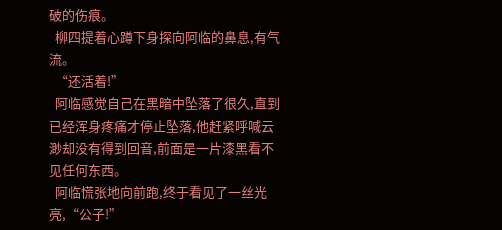破的伤痕。
  柳四提着心蹲下身探向阿临的鼻息,有气流。
  “还活着!”
  阿临感觉自己在黑暗中坠落了很久,直到已经浑身疼痛才停止坠落,他赶紧呼喊云渺却没有得到回音,前面是一片漆黑看不见任何东西。
  阿临慌张地向前跑,终于看见了一丝光亮,“公子!”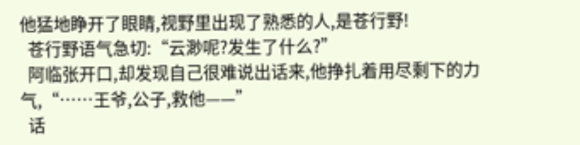他猛地睁开了眼睛,视野里出现了熟悉的人,是苍行野!
  苍行野语气急切:“云渺呢?发生了什么?”
  阿临张开口,却发现自己很难说出话来,他挣扎着用尽剩下的力气,“……王爷,公子,救他——”
  话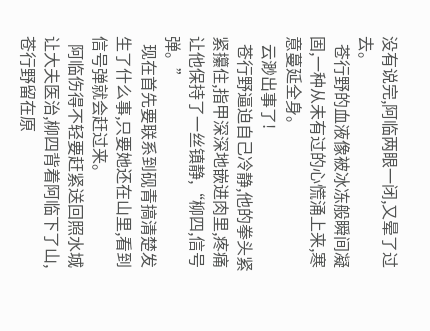没有说完,阿临两眼一闭,又晕了过去。
  苍行野的血液像被冰冻般瞬间凝固,一种从未有过的心慌涌上来,寒意蔓延全身。
  云渺出事了!
  苍行野逼迫自己冷静,他的拳头紧紧攥住,指甲深深地嵌进肉里,疼痛让他保持了一丝镇静,“柳四,信号弹。”
  现在首先要联系到砚青搞清楚发生了什么事,只要她还在山里,看到信号弹就会赶过来。
  阿临伤得不轻要赶紧送回照水城让大夫医治,柳四背着阿临下了山,苍行野留在原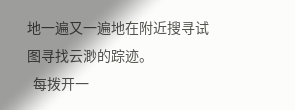地一遍又一遍地在附近搜寻试图寻找云渺的踪迹。
  每拨开一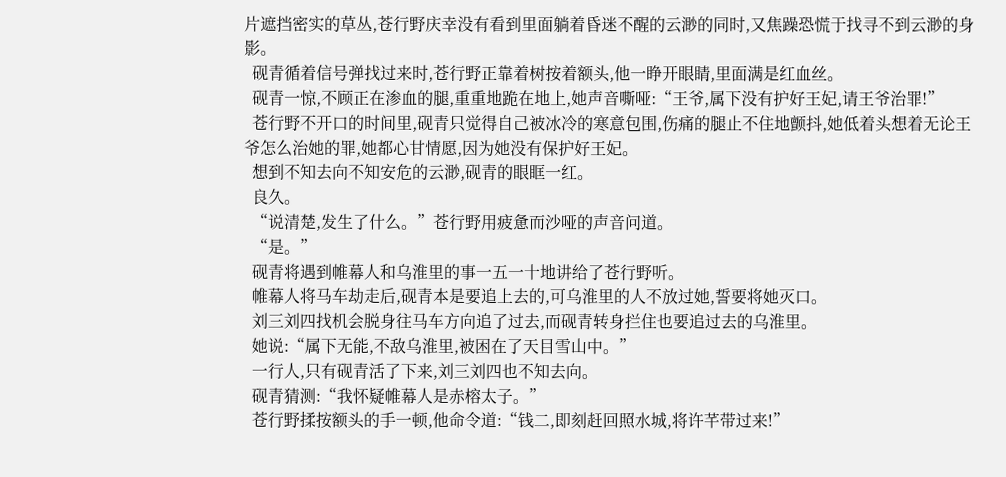片遮挡密实的草丛,苍行野庆幸没有看到里面躺着昏迷不醒的云渺的同时,又焦躁恐慌于找寻不到云渺的身影。
  砚青循着信号弹找过来时,苍行野正靠着树按着额头,他一睁开眼睛,里面满是红血丝。
  砚青一惊,不顾正在渗血的腿,重重地跪在地上,她声音嘶哑:“王爷,属下没有护好王妃,请王爷治罪!”
  苍行野不开口的时间里,砚青只觉得自己被冰冷的寒意包围,伤痛的腿止不住地颤抖,她低着头想着无论王爷怎么治她的罪,她都心甘情愿,因为她没有保护好王妃。
  想到不知去向不知安危的云渺,砚青的眼眶一红。
  良久。
  “说清楚,发生了什么。”苍行野用疲惫而沙哑的声音问道。
  “是。”
  砚青将遇到帷幕人和乌淮里的事一五一十地讲给了苍行野听。
  帷幕人将马车劫走后,砚青本是要追上去的,可乌淮里的人不放过她,誓要将她灭口。
  刘三刘四找机会脱身往马车方向追了过去,而砚青转身拦住也要追过去的乌淮里。
  她说:“属下无能,不敌乌淮里,被困在了天目雪山中。”
  一行人,只有砚青活了下来,刘三刘四也不知去向。
  砚青猜测:“我怀疑帷幕人是赤榕太子。”
  苍行野揉按额头的手一顿,他命令道:“钱二,即刻赶回照水城,将许芊带过来!”